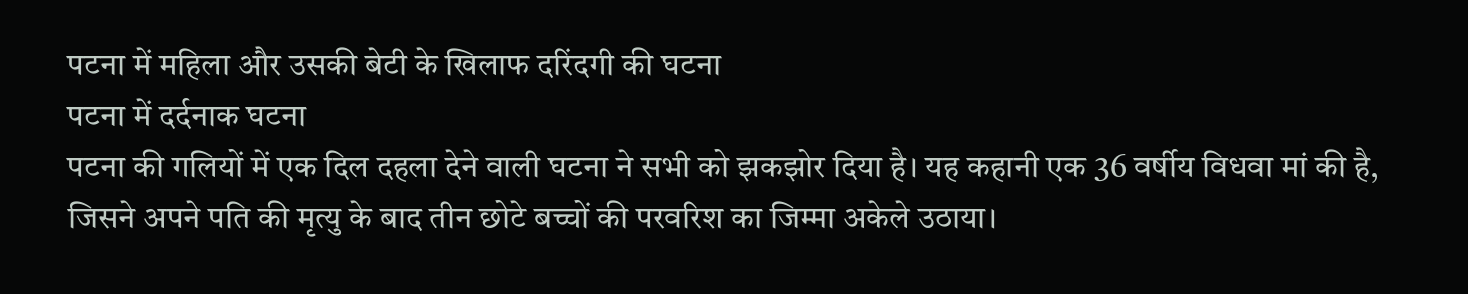पटना में महिला और उसकी बेटी के खिलाफ दरिंदगी की घटना
पटना में दर्दनाक घटना
पटना की गलियों में एक दिल दहला देने वाली घटना ने सभी को झकझोर दिया है। यह कहानी एक 36 वर्षीय विधवा मां की है, जिसने अपने पति की मृत्यु के बाद तीन छोटे बच्चों की परवरिश का जिम्मा अकेले उठाया।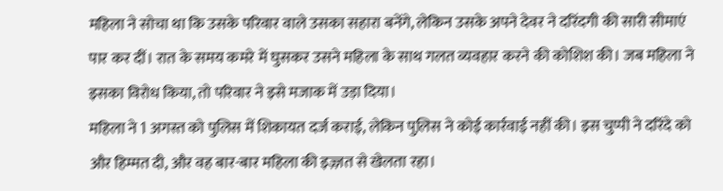महिला ने सोचा था कि उसके परिवार वाले उसका सहारा बनेंगे, लेकिन उसके अपने देवर ने दरिंदगी की सारी सीमाएं पार कर दीं। रात के समय कमरे में घुसकर उसने महिला के साथ गलत व्यवहार करने की कोशिश की। जब महिला ने इसका विरोध किया, तो परिवार ने इसे मजाक में उड़ा दिया।
महिला ने 1 अगस्त को पुलिस में शिकायत दर्ज कराई, लेकिन पुलिस ने कोई कार्रवाई नहीं की। इस चुप्पी ने दरिंदे को और हिम्मत दी, और वह बार-बार महिला की इज़्ज़त से खेलता रहा।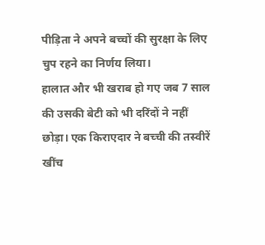पीड़िता ने अपने बच्चों की सुरक्षा के लिए चुप रहने का निर्णय लिया।
हालात और भी खराब हो गए जब 7 साल की उसकी बेटी को भी दरिंदों ने नहीं छोड़ा। एक किराएदार ने बच्ची की तस्वीरें खींच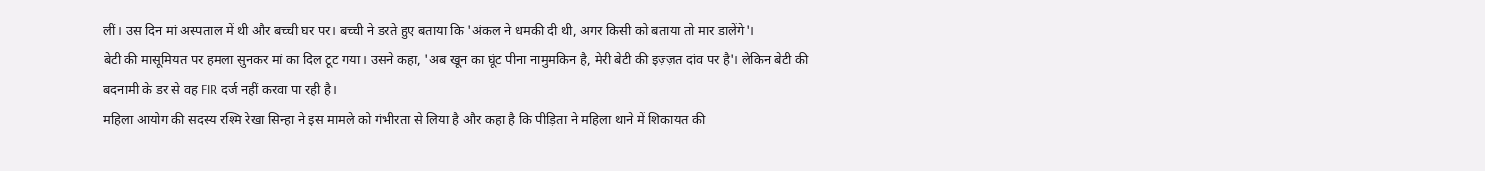लीं। उस दिन मां अस्पताल में थी और बच्ची घर पर। बच्ची ने डरते हुए बताया कि 'अंकल ने धमकी दी थी, अगर किसी को बताया तो मार डालेंगे'।
बेटी की मासूमियत पर हमला सुनकर मां का दिल टूट गया। उसने कहा, 'अब खून का घूंट पीना नामुमकिन है, मेरी बेटी की इज़्ज़त दांव पर है'। लेकिन बेटी की बदनामी के डर से वह FIR दर्ज नहीं करवा पा रही है।
महिला आयोग की सदस्य रश्मि रेखा सिन्हा ने इस मामले को गंभीरता से लिया है और कहा है कि पीड़िता ने महिला थाने में शिकायत की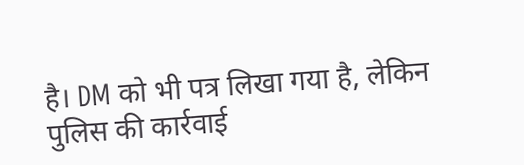है। DM को भी पत्र लिखा गया है, लेकिन पुलिस की कार्रवाई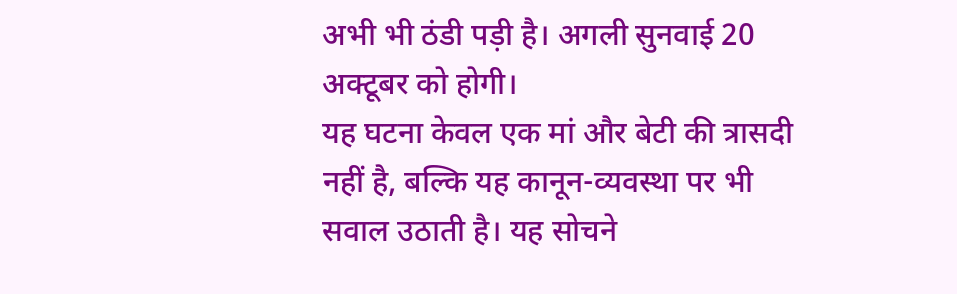अभी भी ठंडी पड़ी है। अगली सुनवाई 20 अक्टूबर को होगी।
यह घटना केवल एक मां और बेटी की त्रासदी नहीं है, बल्कि यह कानून-व्यवस्था पर भी सवाल उठाती है। यह सोचने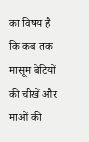का विषय है कि कब तक मासूम बेटियों की चीखें और माओं की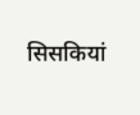सिसकियां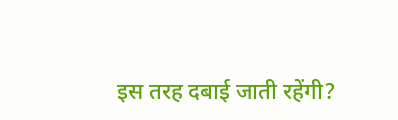इस तरह दबाई जाती रहेंगी?